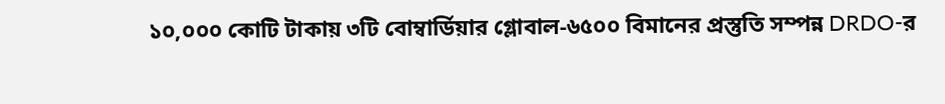১০,০০০ কোটি টাকায় ৩টি বোম্বার্ডিয়ার গ্লোবাল-৬৫০০ বিমানের প্রস্তুতি সম্পন্ন DRDO-র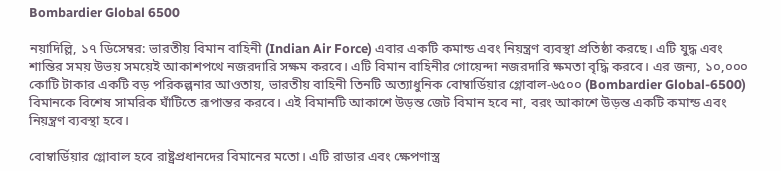Bombardier Global 6500

নয়াদিল্লি, ১৭ ডিসেম্বর: ভারতীয় বিমান বাহিনী (Indian Air Force) এবার একটি কমান্ড এবং নিয়ন্ত্রণ ব্যবস্থা প্রতিষ্ঠা করছে। এটি যুদ্ধ এবং শান্তির সময় উভয় সময়েই আকাশপথে নজরদারি সক্ষম করবে। এটি বিমান বাহিনীর গোয়েন্দা নজরদারি ক্ষমতা বৃদ্ধি করবে। এর জন্য, ১০,০০০ কোটি টাকার একটি বড় পরিকল্পনার আওতায়, ভারতীয় বাহিনী তিনটি অত্যাধুনিক বোম্বার্ডিয়ার গ্লোবাল-৬৫০০ (Bombardier Global-6500) বিমানকে বিশেষ সামরিক ঘাঁটিতে রূপান্তর করবে। এই বিমানটি আকাশে উড়ন্ত জেট বিমান হবে না, বরং আকাশে উড়ন্ত একটি কমান্ড এবং নিয়ন্ত্রণ ব্যবস্থা হবে।

বোম্বার্ডিয়ার গ্লোবাল হবে রাষ্ট্রপ্রধানদের বিমানের মতো। এটি রাডার এবং ক্ষেপণাস্ত্র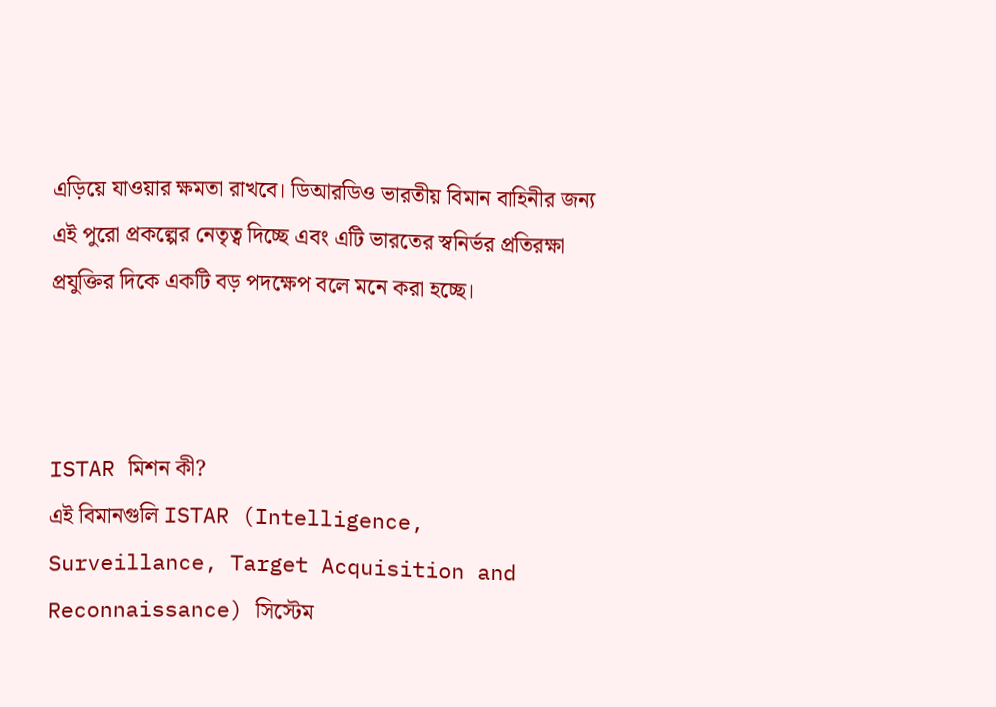এড়িয়ে যাওয়ার ক্ষমতা রাখবে। ডিআরডিও ভারতীয় বিমান বাহিনীর জন্য এই পুরো প্রকল্পের নেতৃত্ব দিচ্ছে এবং এটি ভারতের স্বনির্ভর প্রতিরক্ষা প্রযুক্তির দিকে একটি বড় পদক্ষেপ বলে মনে করা হচ্ছে।



ISTAR মিশন কী?
এই বিমানগুলি ISTAR (Intelligence, Surveillance, Target Acquisition and Reconnaissance) সিস্টেম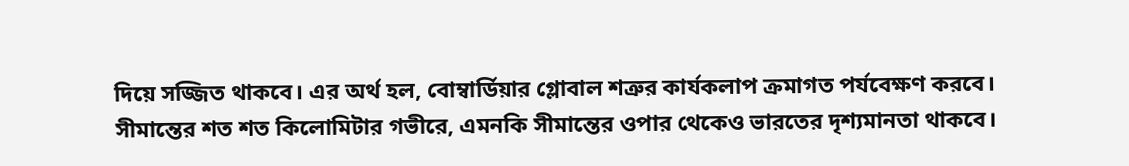দিয়ে সজ্জিত থাকবে। এর অর্থ হল, বোম্বার্ডিয়ার গ্লোবাল শত্রুর কার্যকলাপ ক্রমাগত পর্যবেক্ষণ করবে। সীমান্তের শত শত কিলোমিটার গভীরে, এমনকি সীমান্তের ওপার থেকেও ভারতের দৃশ্যমানতা থাকবে।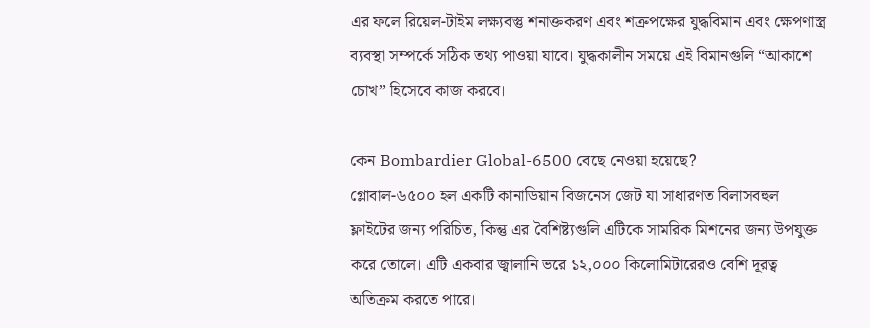এর ফলে রিয়েল-টাইম লক্ষ্যবস্তু শনাক্তকরণ এবং শত্রুপক্ষের যুদ্ধবিমান এবং ক্ষেপণাস্ত্র ব্যবস্থা সম্পর্কে সঠিক তথ্য পাওয়া যাবে। যুদ্ধকালীন সময়ে এই বিমানগুলি “আকাশে চোখ” হিসেবে কাজ করবে।

কেন Bombardier Global-6500 বেছে নেওয়া হয়েছে?
গ্লোবাল-৬৫০০ হল একটি কানাডিয়ান বিজনেস জেট যা সাধারণত বিলাসবহুল ফ্লাইটের জন্য পরিচিত, কিন্তু এর বৈশিষ্ট্যগুলি এটিকে সামরিক মিশনের জন্য উপযুক্ত করে তোলে। এটি একবার জ্বালানি ভরে ১২,০০০ কিলোমিটারেরও বেশি দূরত্ব অতিক্রম করতে পারে।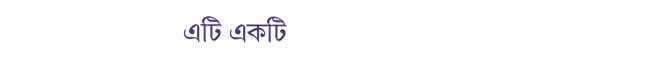এটি একটি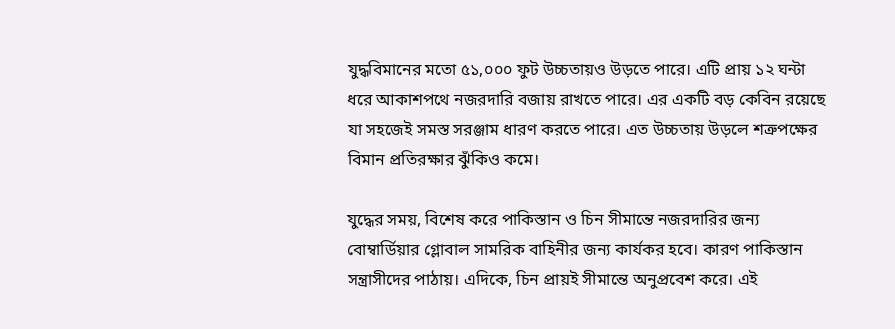যুদ্ধবিমানের মতো ৫১,০০০ ফুট উচ্চতায়ও উড়তে পারে। এটি প্রায় ১২ ঘন্টা ধরে আকাশপথে নজরদারি বজায় রাখতে পারে। এর একটি বড় কেবিন রয়েছে যা সহজেই সমস্ত সরঞ্জাম ধারণ করতে পারে। এত উচ্চতায় উড়লে শত্রুপক্ষের বিমান প্রতিরক্ষার ঝুঁকিও কমে।

যুদ্ধের সময়, বিশেষ করে পাকিস্তান ও চিন সীমান্তে নজরদারির জন্য বোম্বার্ডিয়ার গ্লোবাল সামরিক বাহিনীর জন্য কার্যকর হবে। কারণ পাকিস্তান সন্ত্রাসীদের পাঠায়। এদিকে, চিন প্রায়ই সীমান্তে অনুপ্রবেশ করে। এই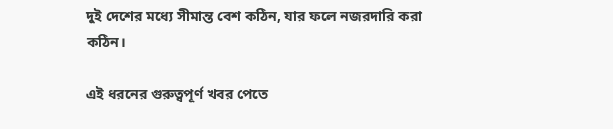দুই দেশের মধ্যে সীমান্ত বেশ কঠিন, যার ফলে নজরদারি করা কঠিন।

এই ধরনের গুরুত্বপূর্ণ খবর পেতে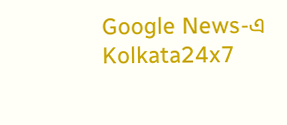Google News-এ Kolkata24x7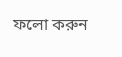ফলো করুন